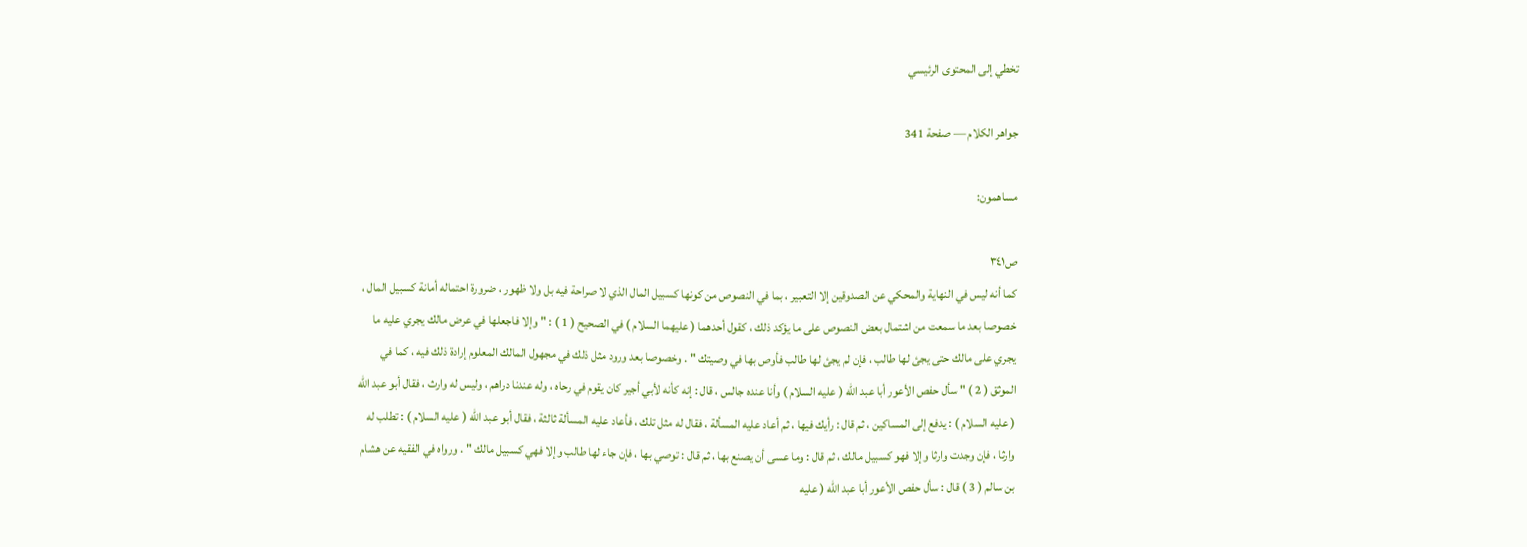تخطي إلى المحتوى الرئيسي

جواهر الكلام — صفحة 341

مساهمون:

ص٣٤١
كما أنه ليس في النهاية والمحكي عن الصدوقين إلا التعبير ، بما في النصوص من كونها كسبيل المال الذي لا صراحة فيه بل ولا ظهور ، ضرورة احتماله أمانة كسبيل المال ، خصوصا بعد ما سمعت من اشتمال بعض النصوص على ما يؤكد ذلك ، كقول أحدهما ( عليهما السلام ) في الصحيح ( 1 ) : " وإلا فاجعلها في عرض مالك يجري عليه ما يجري على مالك حتى يجئ لها طالب ، فإن لم يجئ لها طالب فأوص بها في وصيتك " . وخصوصا بعد ورود مثل ذلك في مجهول المالك المعلوم إرادة ذلك فيه ، كما في الموثق ( 2 ) " سأل حفص الأعور أبا عبد الله ( عليه السلام ) وأنا عنده جالس ، قال : إنه كأنه لأبي أجير كان يقوم في رحاه ، وله عندنا دراهم ، وليس له وارث ، فقال أبو عبد الله ( عليه السلام ) : يدفع إلى المساكين ، ثم قال : رأيك فيها ، ثم أعاد عليه المسألة ، فقال له مثل تلك ، فأعاد عليه المسألة ثالثة ، فقال أبو عبد الله ( عليه السلام ) : تطلب له وارثا ، فإن وجدت وارثا وإلا فهو كسبيل مالك ، ثم قال : وما عسى أن يصنع بها ، ثم قال : توصي بها ، فإن جاء لها طالب وإلا فهي كسبيل مالك " . ورواه في الفقيه عن هشام بن سالم ( 3 ) قال : سأل حفص الأعور أبا عبد الله ( عليه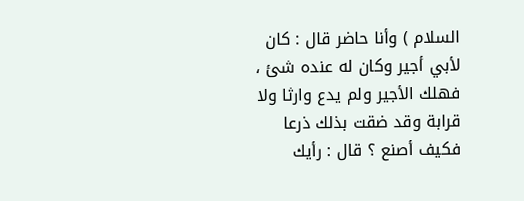السلام ) وأنا حاضر قال : كان لأبي أجير وكان له عنده شئ ، فهلك الأجير ولم يدع وارثا ولا قرابة وقد ضقت بذلك ذرعا فكيف أصنع ؟ قال : رأيك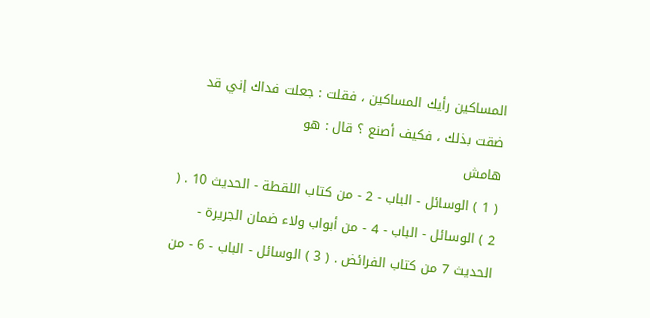المساكين رأيك المساكين ، فقلت : جعلت فداك إني قد ضقت بذلك ، فكيف أصنع ؟ قال : هو
هامش
( 1 ) الوسائل - الباب - 2 - من كتاب اللقطة - الحديث 10 . ( 2 ) الوسائل - الباب - 4 - من أبواب ولاء ضمان الجريرة - الحديث 7 من كتاب الفرائض . ( 3 ) الوسائل - الباب - 6 - من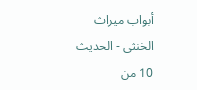أبواب ميراث الخنثى - الحديث 10 من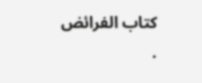كتاب الفرائض .